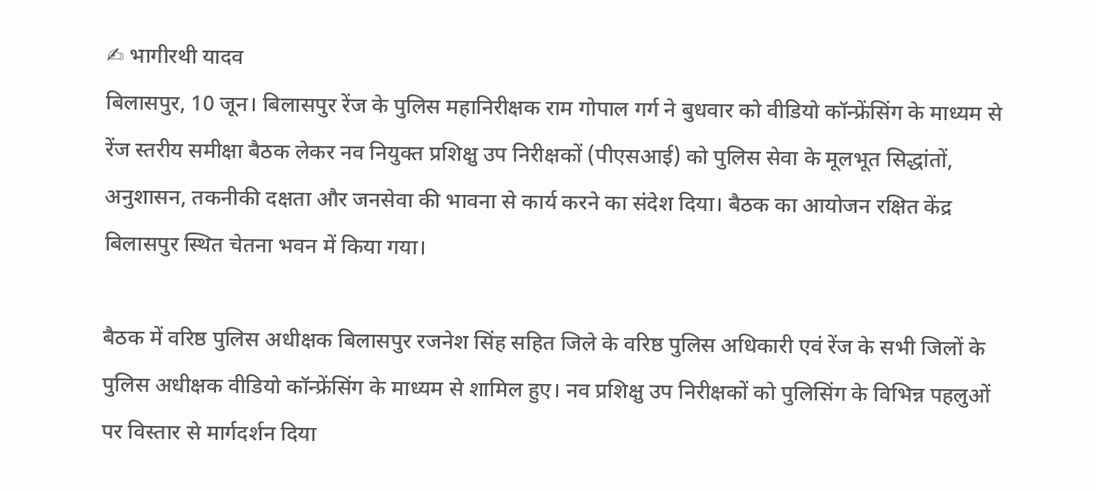✍ भागीरथी यादव
बिलासपुर, 10 जून। बिलासपुर रेंज के पुलिस महानिरीक्षक राम गोपाल गर्ग ने बुधवार को वीडियो कॉन्फ्रेंसिंग के माध्यम से रेंज स्तरीय समीक्षा बैठक लेकर नव नियुक्त प्रशिक्षु उप निरीक्षकों (पीएसआई) को पुलिस सेवा के मूलभूत सिद्धांतों, अनुशासन, तकनीकी दक्षता और जनसेवा की भावना से कार्य करने का संदेश दिया। बैठक का आयोजन रक्षित केंद्र बिलासपुर स्थित चेतना भवन में किया गया।

बैठक में वरिष्ठ पुलिस अधीक्षक बिलासपुर रजनेश सिंह सहित जिले के वरिष्ठ पुलिस अधिकारी एवं रेंज के सभी जिलों के पुलिस अधीक्षक वीडियो कॉन्फ्रेंसिंग के माध्यम से शामिल हुए। नव प्रशिक्षु उप निरीक्षकों को पुलिसिंग के विभिन्न पहलुओं पर विस्तार से मार्गदर्शन दिया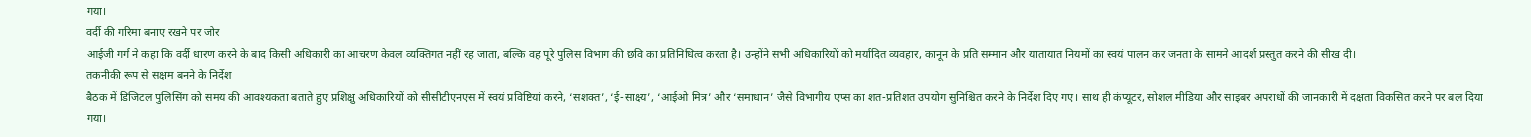गया।
वर्दी की गरिमा बनाए रखने पर जोर
आईजी गर्ग ने कहा कि वर्दी धारण करने के बाद किसी अधिकारी का आचरण केवल व्यक्तिगत नहीं रह जाता, बल्कि वह पूरे पुलिस विभाग की छवि का प्रतिनिधित्व करता है। उन्होंने सभी अधिकारियों को मर्यादित व्यवहार, कानून के प्रति सम्मान और यातायात नियमों का स्वयं पालन कर जनता के सामने आदर्श प्रस्तुत करने की सीख दी।
तकनीकी रूप से सक्षम बनने के निर्देश
बैठक में डिजिटल पुलिसिंग को समय की आवश्यकता बताते हुए प्रशिक्षु अधिकारियों को सीसीटीएनएस में स्वयं प्रविष्टियां करने, ‘सशक्त’, ‘ई-साक्ष्य’, ‘आईओ मित्र’ और ‘समाधान’ जैसे विभागीय एप्स का शत-प्रतिशत उपयोग सुनिश्चित करने के निर्देश दिए गए। साथ ही कंप्यूटर, सोशल मीडिया और साइबर अपराधों की जानकारी में दक्षता विकसित करने पर बल दिया गया।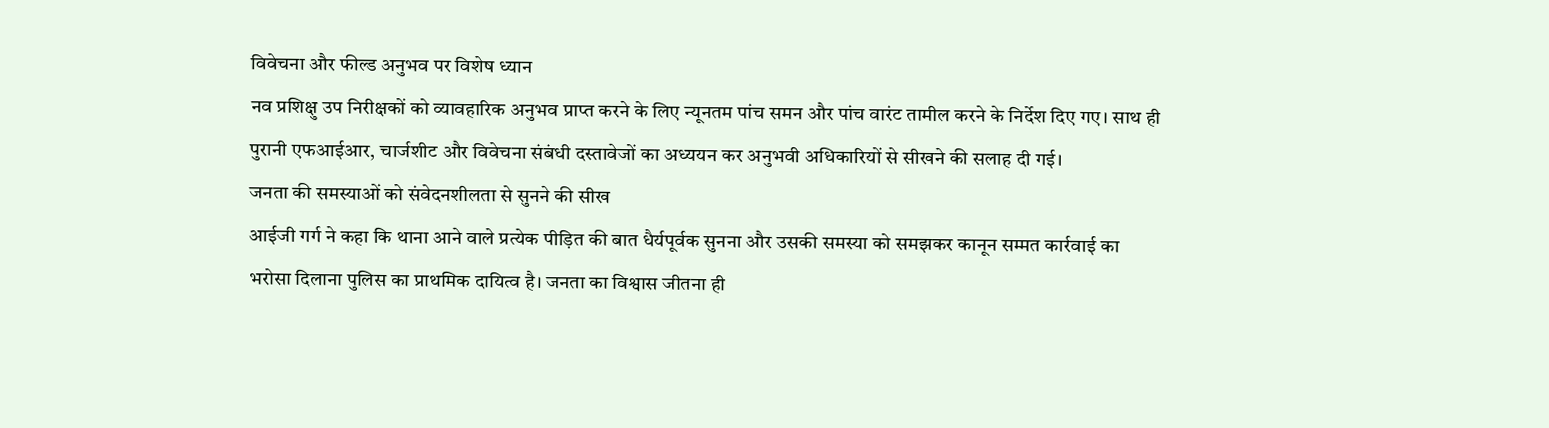विवेचना और फील्ड अनुभव पर विशेष ध्यान
नव प्रशिक्षु उप निरीक्षकों को व्यावहारिक अनुभव प्राप्त करने के लिए न्यूनतम पांच समन और पांच वारंट तामील करने के निर्देश दिए गए। साथ ही पुरानी एफआईआर, चार्जशीट और विवेचना संबंधी दस्तावेजों का अध्ययन कर अनुभवी अधिकारियों से सीखने की सलाह दी गई।
जनता की समस्याओं को संवेदनशीलता से सुनने की सीख
आईजी गर्ग ने कहा कि थाना आने वाले प्रत्येक पीड़ित की बात धैर्यपूर्वक सुनना और उसकी समस्या को समझकर कानून सम्मत कार्रवाई का भरोसा दिलाना पुलिस का प्राथमिक दायित्व है। जनता का विश्वास जीतना ही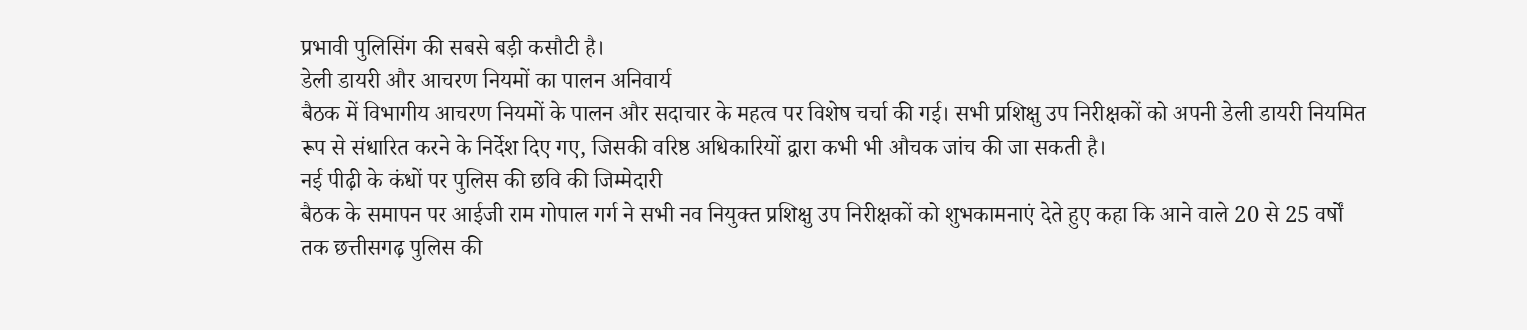प्रभावी पुलिसिंग की सबसे बड़ी कसौटी है।
डेली डायरी और आचरण नियमों का पालन अनिवार्य
बैठक में विभागीय आचरण नियमों के पालन और सदाचार के महत्व पर विशेष चर्चा की गई। सभी प्रशिक्षु उप निरीक्षकों को अपनी डेली डायरी नियमित रूप से संधारित करने के निर्देश दिए गए, जिसकी वरिष्ठ अधिकारियों द्वारा कभी भी औचक जांच की जा सकती है।
नई पीढ़ी के कंधों पर पुलिस की छवि की जिम्मेदारी
बैठक के समापन पर आईजी राम गोपाल गर्ग ने सभी नव नियुक्त प्रशिक्षु उप निरीक्षकों को शुभकामनाएं देते हुए कहा कि आने वाले 20 से 25 वर्षों तक छत्तीसगढ़ पुलिस की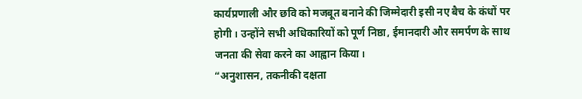कार्यप्रणाली और छवि को मजबूत बनाने की जिम्मेदारी इसी नए बैच के कंधों पर होगी। उन्होंने सभी अधिकारियों को पूर्ण निष्ठा, ईमानदारी और समर्पण के साथ जनता की सेवा करने का आह्वान किया।
“अनुशासन, तकनीकी दक्षता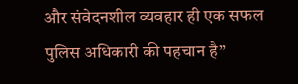और संवेदनशील व्यवहार ही एक सफल पुलिस अधिकारी की पहचान है”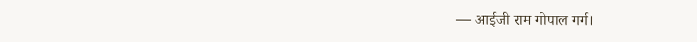— आईजी राम गोपाल गर्ग।